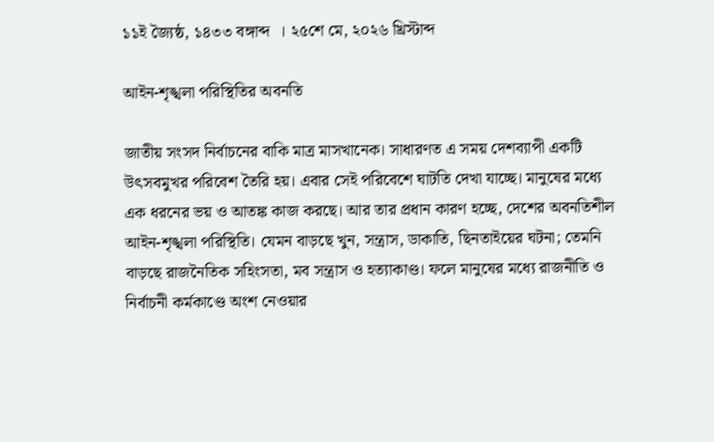১১ই জ্যৈষ্ঠ, ১৪৩৩ বঙ্গাব্দ  । ২৫শে মে, ২০২৬ খ্রিস্টাব্দ

আইন-শৃঙ্খলা পরিস্থিতির অবনতি

জাতীয় সংসদ নির্বাচনের বাকি মাত্র মাসখানেক। সাধারণত এ সময় দেশব্যাপী একটি উৎসবমুখর পরিবেশ তৈরি হয়। এবার সেই পরিবেশে ঘাটতি দেখা যাচ্ছে। মানুষের মধ্যে এক ধরনের ভয় ও আতঙ্ক কাজ করছে। আর তার প্রধান কারণ হচ্ছে, দেশের অবনতিশীল আইন-শৃঙ্খলা পরিস্থিতি। যেমন বাড়ছে খুন, সন্ত্রাস, ডাকাতি, ছিনতাইয়ের ঘটনা; তেমনি বাড়ছে রাজনৈতিক সহিংসতা, মব সন্ত্রাস ও হত্যাকাণ্ড। ফলে মানুষের মধ্যে রাজনীতি ও নির্বাচনী কর্মকাণ্ডে অংশ নেওয়ার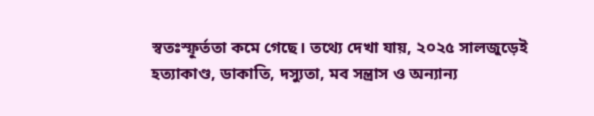স্বতঃস্ফূর্ততা কমে গেছে। তথ্যে দেখা যায়, ২০২৫ সালজুড়েই হত্যাকাণ্ড, ডাকাতি, দস্যুতা, মব সন্ত্রাস ও অন্যান্য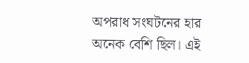অপরাধ সংঘটনের হার অনেক বেশি ছিল। এই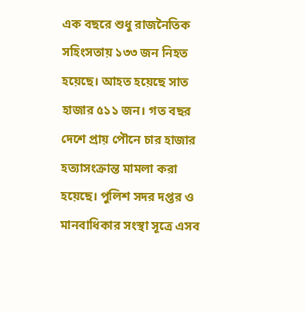এক বছরে শুধু রাজনৈতিক সহিংসতায় ১৩৩ জন নিহত হয়েছে। আহত হয়েছে সাত হাজার ৫১১ জন। গত বছর দেশে প্রায় পৌনে চার হাজার হত্যাসংক্রান্ত মামলা করা হয়েছে। পুলিশ সদর দপ্তর ও মানবাধিকার সংস্থা সূত্রে এসব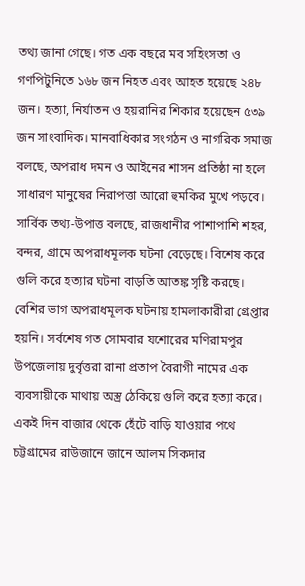তথ্য জানা গেছে। গত এক বছরে মব সহিংসতা ও গণপিটুনিতে ১৬৮ জন নিহত এবং আহত হয়েছে ২৪৮ জন। হত্যা, নির্যাতন ও হয়রানির শিকার হয়েছেন ৫৩৯ জন সাংবাদিক। মানবাধিকার সংগঠন ও নাগরিক সমাজ বলছে, অপরাধ দমন ও আইনের শাসন প্রতিষ্ঠা না হলে সাধারণ মানুষের নিরাপত্তা আরো হুমকির মুখে পড়বে। সার্বিক তথ্য-উপাত্ত বলছে, রাজধানীর পাশাপাশি শহর, বন্দর, গ্রামে অপরাধমূলক ঘটনা বেড়েছে। বিশেষ করে গুলি করে হত্যার ঘটনা বাড়তি আতঙ্ক সৃষ্টি করছে। বেশির ভাগ অপরাধমূলক ঘটনায় হামলাকারীরা গ্রেপ্তার হয়নি। সর্বশেষ গত সোমবার যশোরের মণিরামপুর উপজেলায় দুর্বৃত্তরা রানা প্রতাপ বৈরাগী নামের এক ব্যবসায়ীকে মাথায় অস্ত্র ঠেকিয়ে গুলি করে হত্যা করে। একই দিন বাজার থেকে হেঁটে বাড়ি যাওয়ার পথে চট্টগ্রামের রাউজানে জানে আলম সিকদার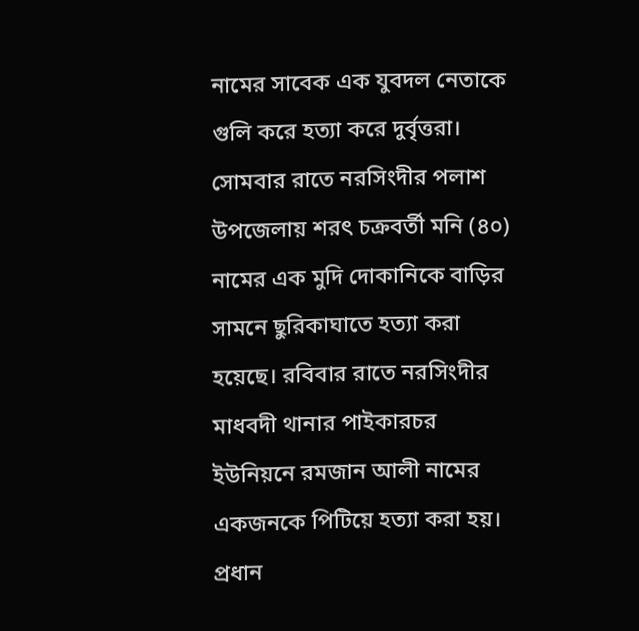নামের সাবেক এক যুবদল নেতাকে গুলি করে হত্যা করে দুর্বৃত্তরা। সোমবার রাতে নরসিংদীর পলাশ উপজেলায় শরৎ চক্রবর্তী মনি (৪০) নামের এক মুদি দোকানিকে বাড়ির সামনে ছুরিকাঘাতে হত্যা করা হয়েছে। রবিবার রাতে নরসিংদীর মাধবদী থানার পাইকারচর ইউনিয়নে রমজান আলী নামের একজনকে পিটিয়ে হত্যা করা হয়। প্রধান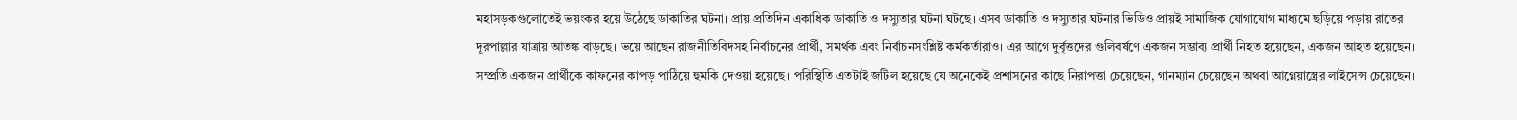মহাসড়কগুলোতেই ভয়ংকর হয়ে উঠেছে ডাকাতির ঘটনা। প্রায় প্রতিদিন একাধিক ডাকাতি ও দস্যুতার ঘটনা ঘটছে। এসব ডাকাতি ও দস্যুতার ঘটনার ভিডিও প্রায়ই সামাজিক যোগাযোগ মাধ্যমে ছড়িয়ে পড়ায় রাতের দূরপাল্লার যাত্রায় আতঙ্ক বাড়ছে। ভয়ে আছেন রাজনীতিবিদসহ নির্বাচনের প্রার্থী, সমর্থক এবং নির্বাচনসংশ্লিষ্ট কর্মকর্তারাও। এর আগে দুর্বৃত্তদের গুলিবর্ষণে একজন সম্ভাব্য প্রার্থী নিহত হয়েছেন, একজন আহত হয়েছেন। সম্প্রতি একজন প্রার্থীকে কাফনের কাপড় পাঠিয়ে হুমকি দেওয়া হয়েছে। পরিস্থিতি এতটাই জটিল হয়েছে যে অনেকেই প্রশাসনের কাছে নিরাপত্তা চেয়েছেন, গানম্যান চেয়েছেন অথবা আগ্নেয়াস্ত্রের লাইসেন্স চেয়েছেন।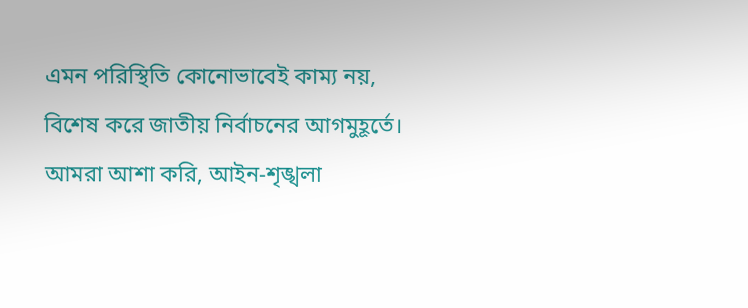এমন পরিস্থিতি কোনোভাবেই কাম্য নয়, বিশেষ করে জাতীয় নির্বাচনের আগমুহূর্তে। আমরা আশা করি, আইন-শৃঙ্খলা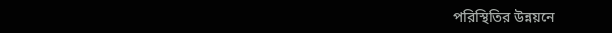পরিস্থিতির উন্নয়নে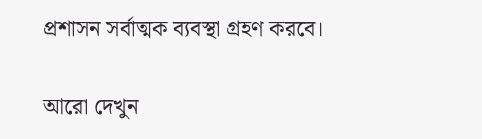প্রশাসন সর্বাত্মক ব্যবস্থা গ্রহণ করবে।

আরো দেখুন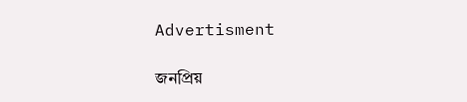Advertisment

জনপ্রিয়